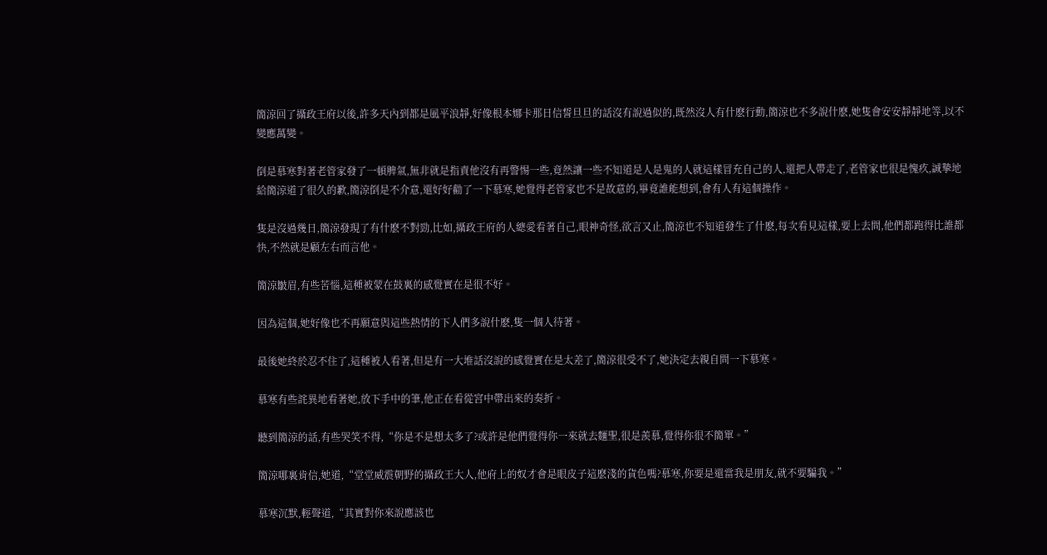簡涼回了攝政王府以後,許多天內到都是風平浪靜,好像根本娜卡那日信誓旦旦的話沒有說過似的,既然沒人有什麽行動,簡涼也不多說什麽,她隻會安安靜靜地等,以不變應萬變。

倒是慕寒對著老管家發了一頓脾氣,無非就是指責他沒有再警惕一些,竟然讓一些不知道是人是鬼的人就這樣冒充自己的人,還把人帶走了,老管家也很是愧疚,誠摯地給簡涼道了很久的歉,簡涼倒是不介意,還好好勸了一下慕寒,她覺得老管家也不是故意的,畢竟誰能想到,會有人有這個操作。

隻是沒過幾日,簡涼發現了有什麽不對勁,比如,攝政王府的人總愛看著自己,眼神奇怪,欲言又止,簡涼也不知道發生了什麽,每次看見這樣,要上去問,他們都跑得比誰都快,不然就是顧左右而言他。

簡涼皺眉,有些苦惱,這種被蒙在鼓裏的感覺實在是很不好。

因為這個,她好像也不再願意與這些熱情的下人們多說什麽,隻一個人待著。

最後她終於忍不住了,這種被人看著,但是有一大堆話沒說的感覺實在是太差了,簡涼很受不了,她決定去親自問一下慕寒。

慕寒有些詫異地看著她,放下手中的筆,他正在看從宮中帶出來的奏折。

聽到簡涼的話,有些哭笑不得,“你是不是想太多了?或許是他們覺得你一來就去麵聖,很是羨慕,覺得你很不簡單。”

簡涼哪裏肯信,她道,“堂堂威震朝野的攝政王大人,他府上的奴才會是眼皮子這麽淺的貨色嗎?慕寒,你要是還當我是朋友,就不要騙我。”

慕寒沉默,輕聲道,“其實對你來說應該也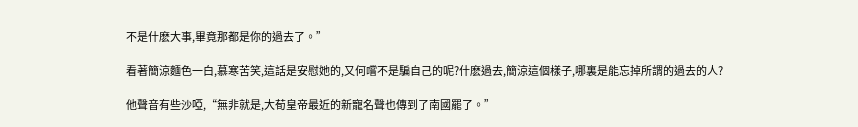不是什麽大事,畢竟那都是你的過去了。”

看著簡涼麵色一白,慕寒苦笑,這話是安慰她的,又何嚐不是騙自己的呢?什麽過去,簡涼這個樣子,哪裏是能忘掉所謂的過去的人?

他聲音有些沙啞,“無非就是,大荀皇帝最近的新寵名聲也傳到了南國罷了。”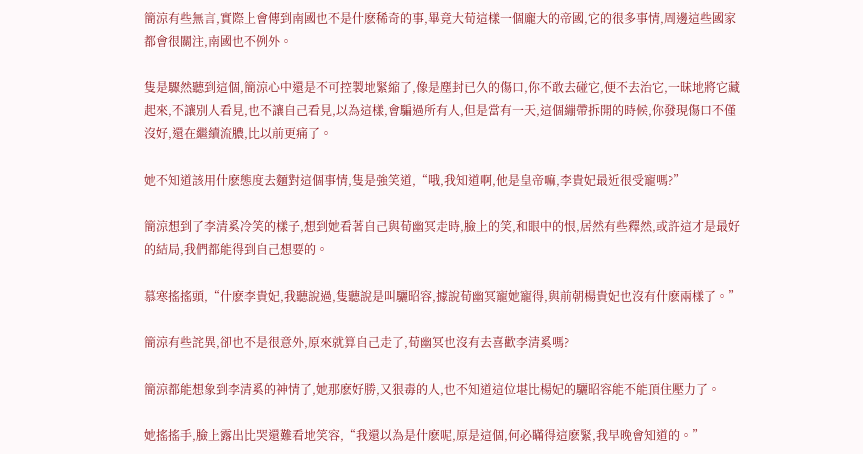簡涼有些無言,實際上會傳到南國也不是什麽稀奇的事,畢竟大荀這樣一個龐大的帝國,它的很多事情,周邊這些國家都會很關注,南國也不例外。

隻是驟然聽到這個,簡涼心中還是不可控製地緊縮了,像是塵封已久的傷口,你不敢去碰它,便不去治它,一昧地將它藏起來,不讓別人看見,也不讓自己看見,以為這樣,會騙過所有人,但是當有一天,這個繃帶拆開的時候,你發現傷口不僅沒好,還在繼續流膿,比以前更痛了。

她不知道該用什麽態度去麵對這個事情,隻是強笑道,“哦,我知道啊,他是皇帝嘛,李貴妃最近很受寵嗎?”

簡涼想到了李清奚冷笑的樣子,想到她看著自己與荀幽冥走時,臉上的笑,和眼中的恨,居然有些釋然,或許這才是最好的結局,我們都能得到自己想要的。

慕寒搖搖頭,“什麽李貴妃,我聽說過,隻聽說是叫驪昭容,據說荀幽冥寵她寵得,與前朝楊貴妃也沒有什麽兩樣了。”

簡涼有些詫異,卻也不是很意外,原來就算自己走了,荀幽冥也沒有去喜歡李清奚嗎?

簡涼都能想象到李清奚的神情了,她那麽好勝,又狠毒的人,也不知道這位堪比楊妃的驪昭容能不能頂住壓力了。

她搖搖手,臉上露出比哭還難看地笑容,“我還以為是什麽呢,原是這個,何必瞞得這麽緊,我早晚會知道的。”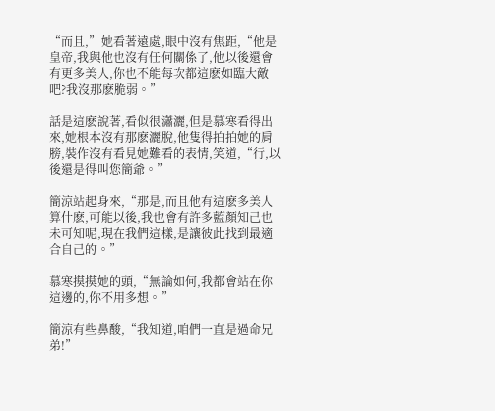“而且,”她看著遠處,眼中沒有焦距,“他是皇帝,我與他也沒有任何關係了,他以後還會有更多美人,你也不能每次都這麽如臨大敵吧?我沒那麽脆弱。”

話是這麽說著,看似很瀟灑,但是慕寒看得出來,她根本沒有那麽灑脫,他隻得拍拍她的肩膀,裝作沒有看見她難看的表情,笑道,“行,以後還是得叫您簡爺。”

簡涼站起身來,“那是,而且他有這麽多美人算什麽,可能以後,我也會有許多藍顏知己也未可知呢,現在我們這樣,是讓彼此找到最適合自己的。”

慕寒摸摸她的頭,“無論如何,我都會站在你這邊的,你不用多想。”

簡涼有些鼻酸,“我知道,咱們一直是過命兄弟!”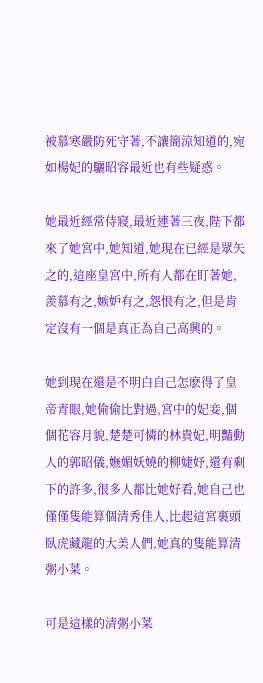被慕寒嚴防死守著,不讓簡涼知道的,宛如楊妃的驪昭容最近也有些疑惑。

她最近經常侍寢,最近連著三夜,陛下都來了她宮中,她知道,她現在已經是眾矢之的,這座皇宮中,所有人都在盯著她,羨慕有之,嫉妒有之,怨恨有之,但是肯定沒有一個是真正為自己高興的。

她到現在還是不明白自己怎麽得了皇帝青眼,她偷偷比對過,宮中的妃妾,個個花容月貌,楚楚可憐的林貴妃,明豔動人的郭昭儀,嫵媚妖嬈的柳婕妤,還有剩下的許多,很多人都比她好看,她自己也僅僅隻能算個清秀佳人,比起這宮裏頭臥虎藏龍的大美人們,她真的隻能算清粥小菜。

可是這樣的清粥小菜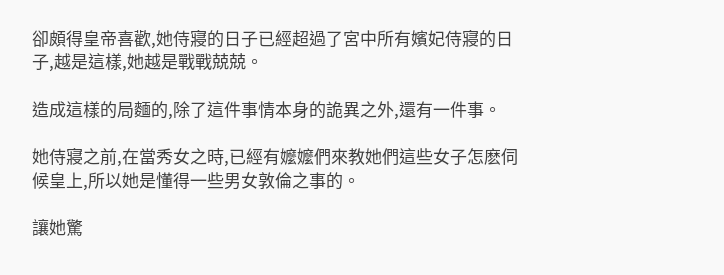卻頗得皇帝喜歡,她侍寢的日子已經超過了宮中所有嬪妃侍寢的日子,越是這樣,她越是戰戰兢兢。

造成這樣的局麵的,除了這件事情本身的詭異之外,還有一件事。

她侍寢之前,在當秀女之時,已經有嬤嬤們來教她們這些女子怎麽伺候皇上,所以她是懂得一些男女敦倫之事的。

讓她驚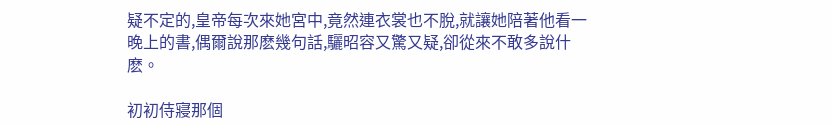疑不定的,皇帝每次來她宮中,竟然連衣裳也不脫,就讓她陪著他看一晚上的書,偶爾說那麽幾句話,驪昭容又驚又疑,卻從來不敢多說什麽。

初初侍寢那個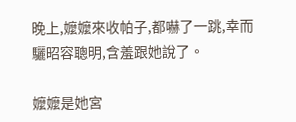晚上,嬤嬤來收帕子,都嚇了一跳,幸而驪昭容聰明,含羞跟她說了。

嬤嬤是她宮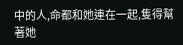中的人,命都和她連在一起,隻得幫著她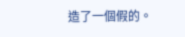造了一個假的。